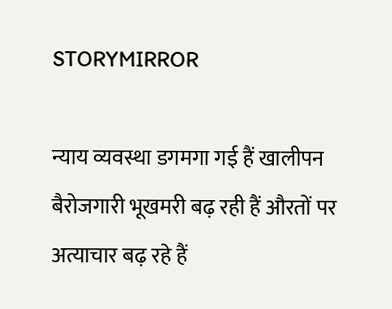STORYMIRROR

न्याय व्यवस्था डगमगा गई हैं खालीपन बैरोजगारी भूखमरी बढ़ रही हैं औरतों पर अत्याचार बढ़ रहे हैं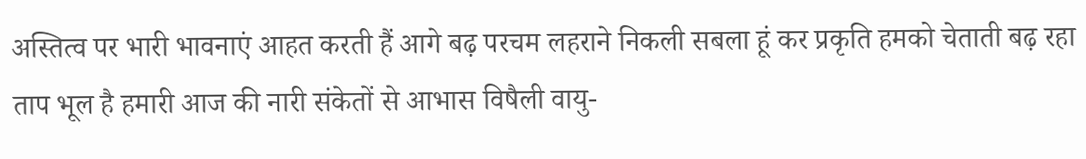अस्तित्व पर भारी भावनाएं आहत करती हैं आगे बढ़ परचम लहराने निकली सबला हूं कर प्रकृति हमको चेताती बढ़ रहा ताप भूल है हमारी आज की नारी संकेतों से आभास विषैली वायु-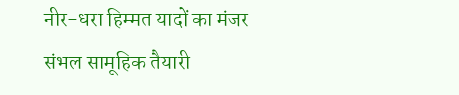नीर-धरा हिम्मत यादों का मंजर संभल सामूहिक तैयारी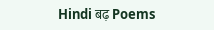Hindi बढ़ Poems